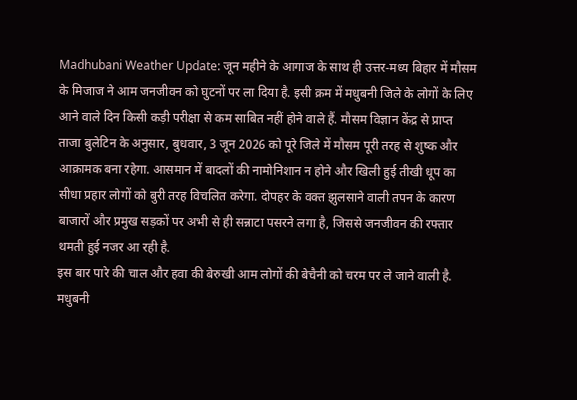Madhubani Weather Update: जून महीने के आगाज के साथ ही उत्तर-मध्य बिहार में मौसम के मिजाज ने आम जनजीवन को घुटनों पर ला दिया है. इसी क्रम में मधुबनी जिले के लोगों के लिए आने वाले दिन किसी कड़ी परीक्षा से कम साबित नहीं होने वाले हैं. मौसम विज्ञान केंद्र से प्राप्त ताजा बुलेटिन के अनुसार, बुधवार, 3 जून 2026 को पूरे जिले में मौसम पूरी तरह से शुष्क और आक्रामक बना रहेगा. आसमान में बादलों की नामोनिशान न होने और खिली हुई तीखी धूप का सीधा प्रहार लोगों को बुरी तरह विचलित करेगा. दोपहर के वक्त झुलसाने वाली तपन के कारण बाजारों और प्रमुख सड़कों पर अभी से ही सन्नाटा पसरने लगा है, जिससे जनजीवन की रफ्तार थमती हुई नजर आ रही है.
इस बार पारे की चाल और हवा की बेरुखी आम लोगों की बेचैनी को चरम पर ले जाने वाली है. मधुबनी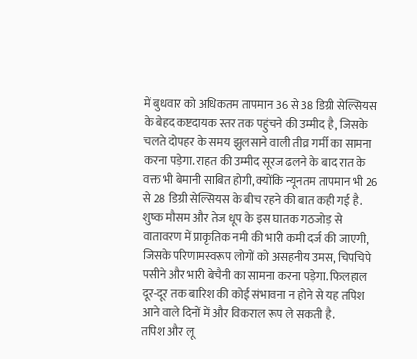में बुधवार को अधिकतम तापमान 36 से 38 डिग्री सेल्सियस के बेहद कष्टदायक स्तर तक पहुंचने की उम्मीद है, जिसके चलते दोपहर के समय झुलसाने वाली तीव्र गर्मी का सामना करना पड़ेगा. राहत की उम्मीद सूरज ढलने के बाद रात के वक्त भी बेमानी साबित होगी, क्योंकि न्यूनतम तापमान भी 26 से 28 डिग्री सेल्सियस के बीच रहने की बात कही गई है. शुष्क मौसम और तेज धूप के इस घातक गठजोड़ से वातावरण में प्राकृतिक नमी की भारी कमी दर्ज की जाएगी, जिसके परिणामस्वरूप लोगों को असहनीय उमस, चिपचिपे पसीने और भारी बेचैनी का सामना करना पड़ेगा. फिलहाल दूर-दूर तक बारिश की कोई संभावना न होने से यह तपिश आने वाले दिनों में और विकराल रूप ले सकती है.
तपिश और लू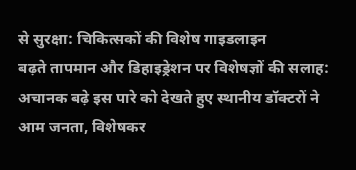से सुरक्षा: चिकित्सकों की विशेष गाइडलाइन
बढ़ते तापमान और डिहाइड्रेशन पर विशेषज्ञों की सलाह: अचानक बढ़े इस पारे को देखते हुए स्थानीय डॉक्टरों ने आम जनता, विशेषकर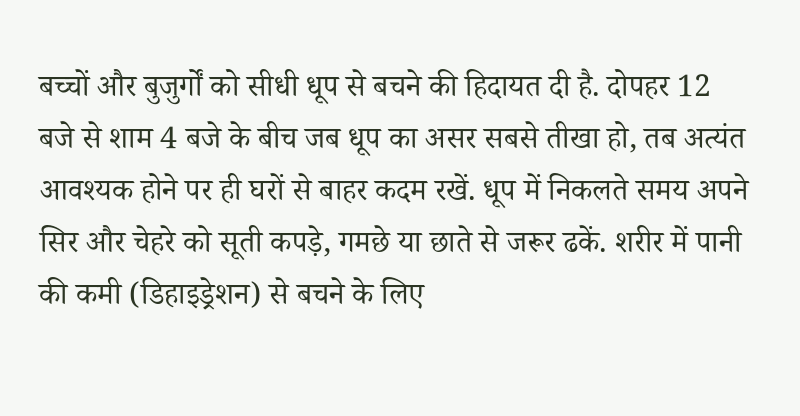बच्चों और बुजुर्गों को सीधी धूप से बचने की हिदायत दी है. दोपहर 12 बजे से शाम 4 बजे के बीच जब धूप का असर सबसे तीखा हो, तब अत्यंत आवश्यक होने पर ही घरों से बाहर कदम रखें. धूप में निकलते समय अपने सिर और चेहरे को सूती कपड़े, गमछे या छाते से जरूर ढकें. शरीर में पानी की कमी (डिहाइड्रेशन) से बचने के लिए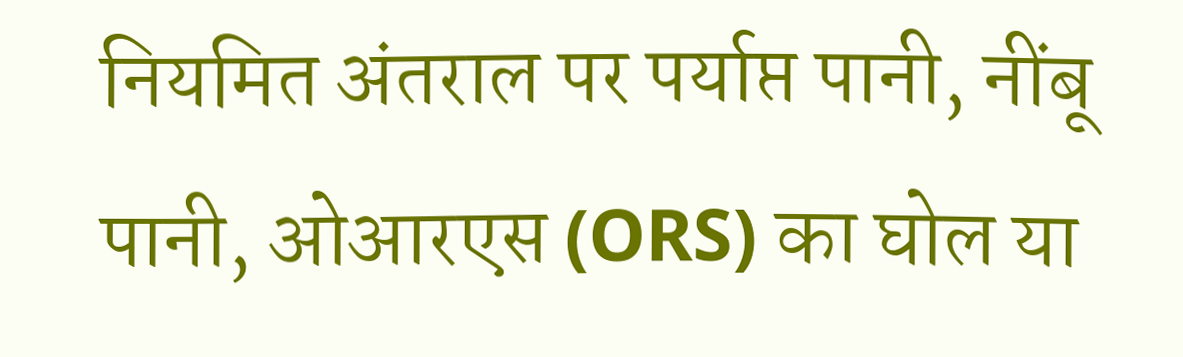नियमित अंतराल पर पर्याप्त पानी, नींबू पानी, ओआरएस (ORS) का घोल या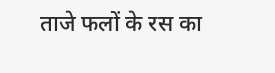ताजे फलों के रस का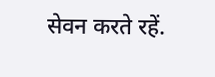सेवन करते रहें.